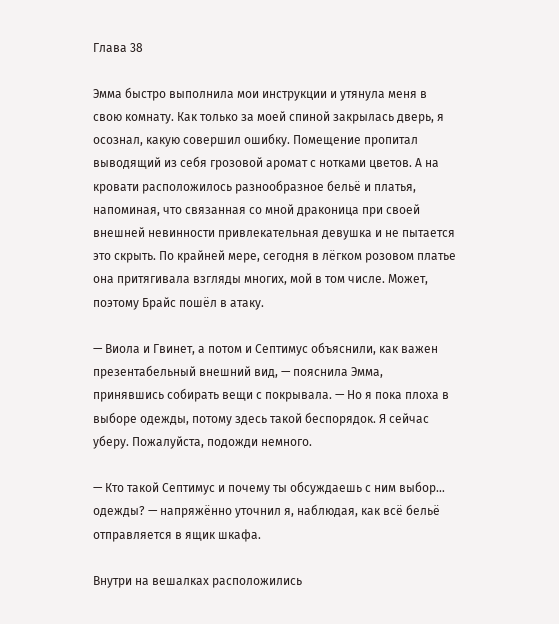Глава 38

Эмма быстро выполнила мои инструкции и утянула меня в свою комнату. Как только за моей спиной закрылась дверь, я осознал, какую совершил ошибку. Помещение пропитал выводящий из себя грозовой аромат с нотками цветов. А на кровати расположилось разнообразное бельё и платья, напоминая, что связанная со мной драконица при своей внешней невинности привлекательная девушка и не пытается это скрыть. По крайней мере, сегодня в лёгком розовом платье она притягивала взгляды многих, мой в том числе. Может, поэтому Брайс пошёл в атаку.

— Виола и Гвинет, а потом и Септимус объяснили, как важен презентабельный внешний вид, — пояснила Эмма, принявшись собирать вещи с покрывала. — Но я пока плоха в выборе одежды, потому здесь такой беспорядок. Я сейчас уберу. Пожалуйста, подожди немного.

— Кто такой Септимус и почему ты обсуждаешь с ним выбор… одежды? — напряжённо уточнил я, наблюдая, как всё бельё отправляется в ящик шкафа.

Внутри на вешалках расположились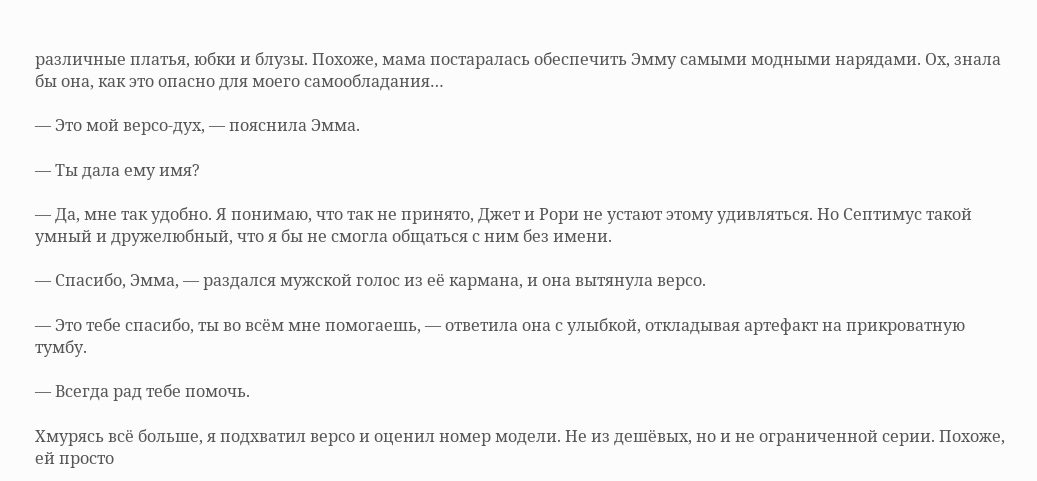различные платья, юбки и блузы. Похоже, мама постаралась обеспечить Эмму самыми модными нарядами. Ох, знала бы она, как это опасно для моего самообладания…

— Это мой версо-дух, — пояснила Эмма.

— Ты дала ему имя?

— Да, мне так удобно. Я понимаю, что так не принято, Джет и Рори не устают этому удивляться. Но Септимус такой умный и дружелюбный, что я бы не смогла общаться с ним без имени.

— Спасибо, Эмма, — раздался мужской голос из её кармана, и она вытянула версо.

— Это тебе спасибо, ты во всём мне помогаешь, — ответила она с улыбкой, откладывая артефакт на прикроватную тумбу.

— Всегда рад тебе помочь.

Хмурясь всё больше, я подхватил версо и оценил номер модели. Не из дешёвых, но и не ограниченной серии. Похоже, ей просто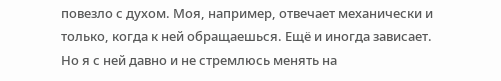повезло с духом. Моя, например, отвечает механически и только, когда к ней обращаешься. Ещё и иногда зависает. Но я с ней давно и не стремлюсь менять на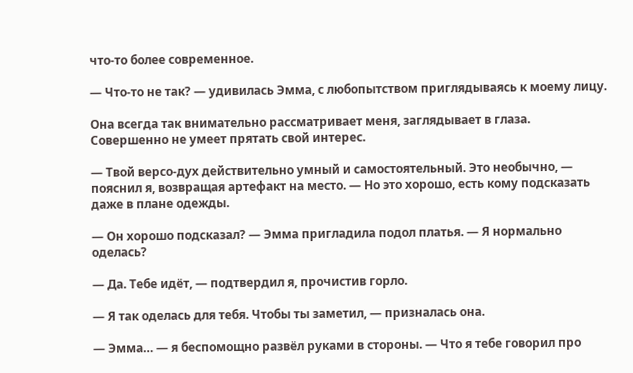что-то более современное.

— Что-то не так? — удивилась Эмма, с любопытством приглядываясь к моему лицу.

Она всегда так внимательно рассматривает меня, заглядывает в глаза. Совершенно не умеет прятать свой интерес.

— Твой версо-дух действительно умный и самостоятельный. Это необычно, — пояснил я, возвращая артефакт на место. — Но это хорошо, есть кому подсказать даже в плане одежды.

— Он хорошо подсказал? — Эмма пригладила подол платья. — Я нормально оделась?

— Да. Тебе идёт, — подтвердил я, прочистив горло.

— Я так оделась для тебя. Чтобы ты заметил, — призналась она.

— Эмма… — я беспомощно развёл руками в стороны. — Что я тебе говорил про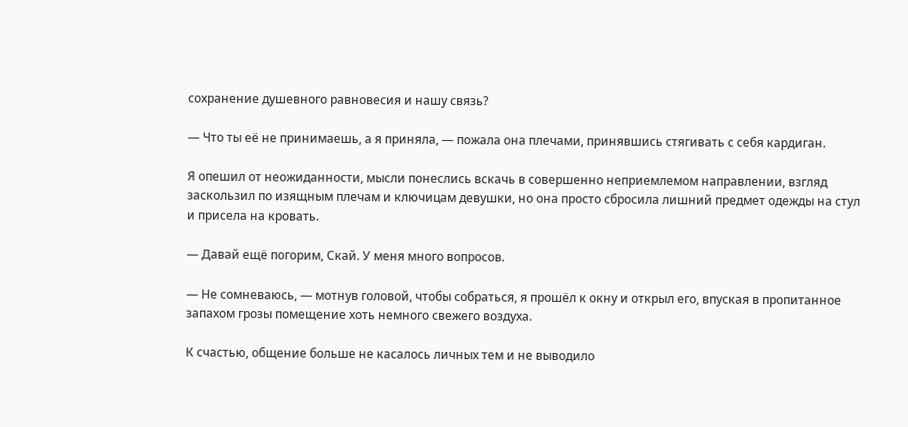сохранение душевного равновесия и нашу связь?

— Что ты её не принимаешь, а я приняла, — пожала она плечами, принявшись стягивать с себя кардиган.

Я опешил от неожиданности, мысли понеслись вскачь в совершенно неприемлемом направлении, взгляд заскользил по изящным плечам и ключицам девушки, но она просто сбросила лишний предмет одежды на стул и присела на кровать.

— Давай ещё погорим, Скай. У меня много вопросов.

— Не сомневаюсь, — мотнув головой, чтобы собраться, я прошёл к окну и открыл его, впуская в пропитанное запахом грозы помещение хоть немного свежего воздуха.

К счастью, общение больше не касалось личных тем и не выводило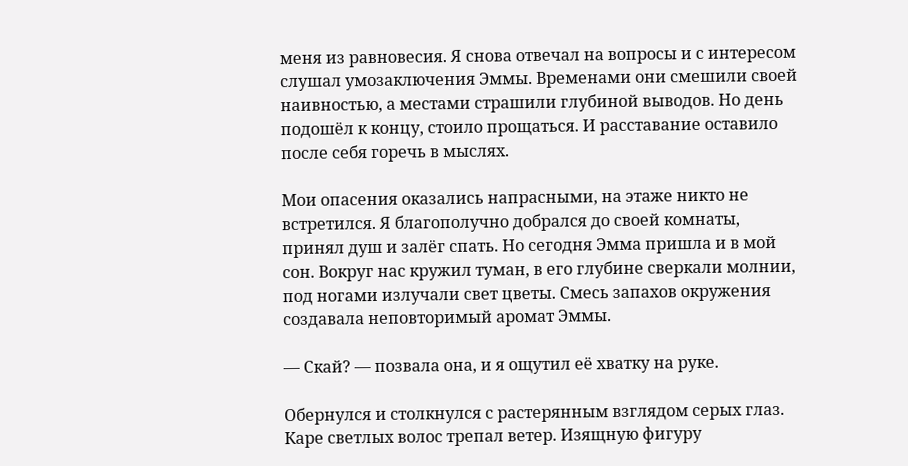меня из равновесия. Я снова отвечал на вопросы и с интересом слушал умозаключения Эммы. Временами они смешили своей наивностью, а местами страшили глубиной выводов. Но день подошёл к концу, стоило прощаться. И расставание оставило после себя горечь в мыслях.

Мои опасения оказались напрасными, на этаже никто не встретился. Я благополучно добрался до своей комнаты, принял душ и залёг спать. Но сегодня Эмма пришла и в мой сон. Вокруг нас кружил туман, в его глубине сверкали молнии, под ногами излучали свет цветы. Смесь запахов окружения создавала неповторимый аромат Эммы.

— Скай? — позвала она, и я ощутил её хватку на руке.

Обернулся и столкнулся с растерянным взглядом серых глаз. Каре светлых волос трепал ветер. Изящную фигуру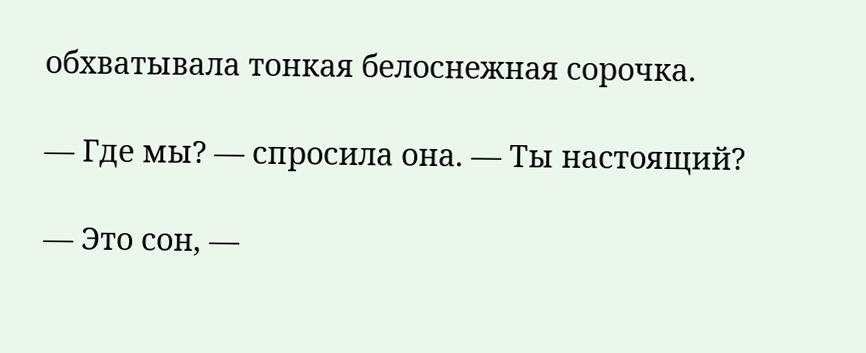обхватывала тонкая белоснежная сорочка.

— Где мы? — спросила она. — Ты настоящий?

— Это сон, —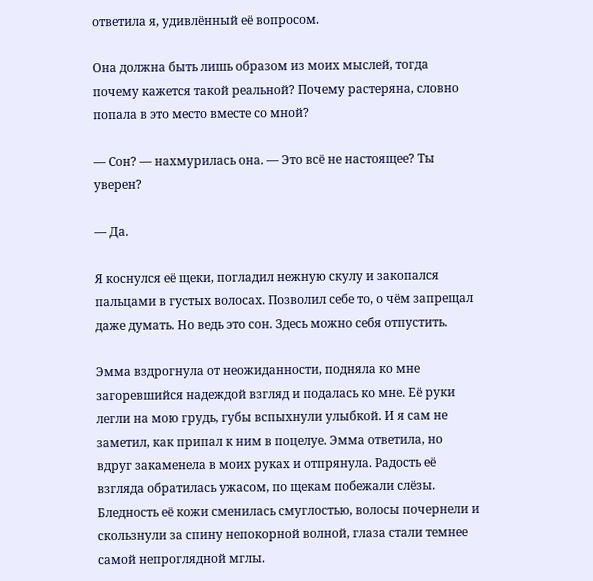ответила я, удивлённый её вопросом.

Она должна быть лишь образом из моих мыслей, тогда почему кажется такой реальной? Почему растеряна, словно попала в это место вместе со мной?

— Сон? — нахмурилась она. — Это всё не настоящее? Ты уверен?

— Да.

Я коснулся её щеки, погладил нежную скулу и закопался пальцами в густых волосах. Позволил себе то, о чём запрещал даже думать. Но ведь это сон. Здесь можно себя отпустить.

Эмма вздрогнула от неожиданности, подняла ко мне загоревшийся надеждой взгляд и подалась ко мне. Её руки легли на мою грудь, губы вспыхнули улыбкой. И я сам не заметил, как припал к ним в поцелуе. Эмма ответила, но вдруг закаменела в моих руках и отпрянула. Радость её взгляда обратилась ужасом, по щекам побежали слёзы. Бледность её кожи сменилась смуглостью, волосы почернели и скользнули за спину непокорной волной, глаза стали темнее самой непроглядной мглы.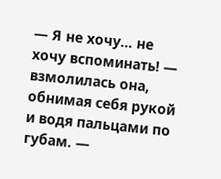— Я не хочу… не хочу вспоминать! — взмолилась она, обнимая себя рукой и водя пальцами по губам. —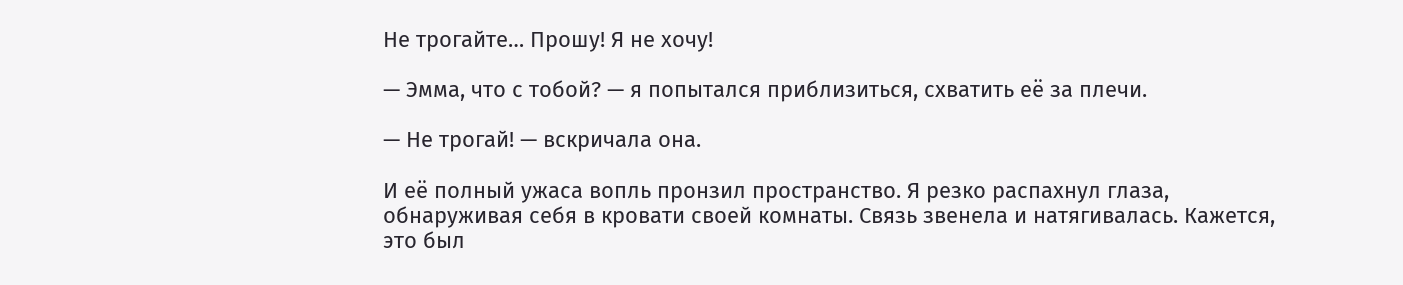Не трогайте… Прошу! Я не хочу!

— Эмма, что с тобой? — я попытался приблизиться, схватить её за плечи.

— Не трогай! — вскричала она.

И её полный ужаса вопль пронзил пространство. Я резко распахнул глаза, обнаруживая себя в кровати своей комнаты. Связь звенела и натягивалась. Кажется, это был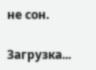не сон.

Загрузка...